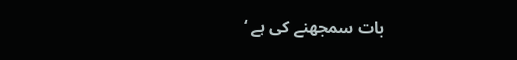بات سمجھنے کی ہے ‘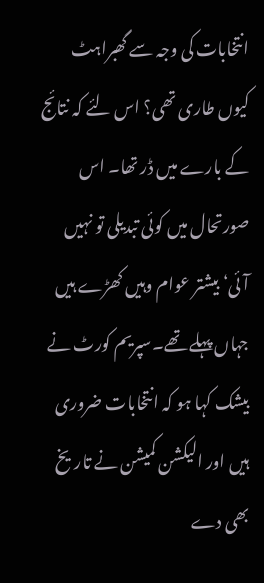انتخابات کی وجہ سے گھبراہٹ کیوں طاری تھی؟ اس لئے کہ نتائج کے بارے میں ڈر تھا۔ اس صورتحال میں کوئی تبدیلی تو نہیں آئی‘ بیشتر عوام وہیں کھڑے ہیں جہاں پہلے تھے۔سپریم کورٹ نے بیشک کہا ہو کہ انتخابات ضروری ہیں اور الیکشن کمیشن نے تاریخ بھی دے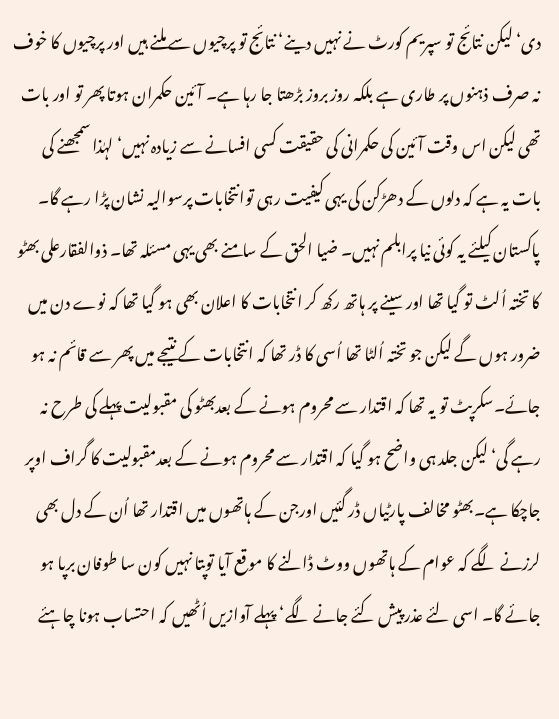دی‘ لیکن نتائج تو سپریم کورٹ نے نہیں دینے‘ نتائج تو پرچیوں سے ملنے ہیں اور پرچیوں کا خوف نہ صرف ذہنوں پر طاری ہے بلکہ روز بروز بڑھتا جا رہا ہے۔ آئین حکمران ہوتا پھر تو اور بات تھی لیکن اس وقت آئین کی حکمرانی کی حقیقت کسی افسانے سے زیادہ نہیں‘ لہٰذا سمجھنے کی بات یہ ہے کہ دلوں کے دھڑکن کی یہی کیفیت رہی توانتخابات پرسوالیہ نشان پڑا رہے گا۔
پاکستان کیلئے یہ کوئی نیا پرابلم نہیں۔ ضیا الحق کے سامنے بھی یہی مسئلہ تھا۔ ذوالفقارعلی بھٹو کا تختہ اُلٹ تو گیا تھا اور سینے پر ہاتھ رکھ کر انتخابات کا اعلان بھی ہو گیا تھا کہ نوے دن میں ضرور ہوں گے لیکن جو تختہ اُلٹا تھا اُسی کا ڈر تھا کہ انتخابات کے نتیجے میں پھر سے قائم نہ ہو جائے۔سکرپٹ تو یہ تھا کہ اقتدار سے محروم ہونے کے بعدبھٹو کی مقبولیت پہلے کی طرح نہ رہے گی‘ لیکن جلد ہی واضح ہو گیا کہ اقتدار سے محروم ہونے کے بعدمقبولیت کا گراف اوپر جاچکا ہے۔بھٹو مخالف پارٹیاں ڈر گئیں اورجن کے ہاتھوں میں اقتدار تھا اُن کے دل بھی لرزنے لگے کہ عوام کے ہاتھوں ووٹ ڈالنے کا موقع آیا توپتا نہیں کون سا طوفان برپا ہو جائے گا۔ اسی لئے عذر پیش کئے جانے لگے‘ پہلے آوازیں اُٹھیں کہ احتساب ہونا چاہئے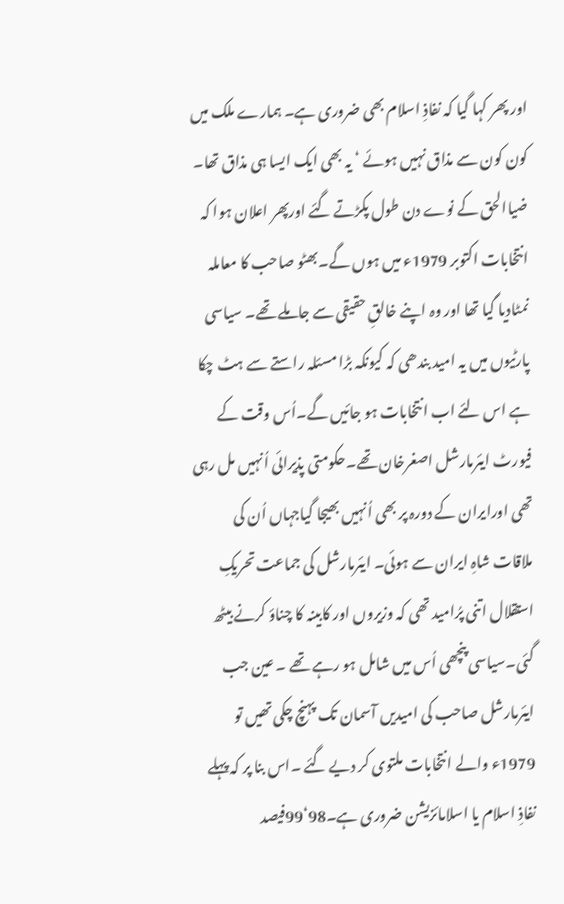اور پھر کہا گیا کہ نفاذِ اسلام بھی ضروری ہے۔ ہمارے ملک میں کون کون سے مذاق نہیں ہوئے ‘ یہ بھی ایک ایسا ہی مذاق تھا۔
ضیاالحق کے نوے دن طول پکڑتے گئے اورپھر اعلان ہوا کہ انتخابات اکتوبر 1979ء میں ہوں گے۔بھٹو صاحب کا معاملہ نمٹادیا گیا تھا اور وہ اپنے خالقِ حقیقی سے جاملے تھے۔ سیاسی پارٹیوں میں یہ امید بندھی کہ کیونکہ بڑا مسئلہ راستے سے ہٹ چکا ہے اس لئے اب انتخابات ہو جائیں گے۔اُس وقت کے فیورٹ ایئرمارشل اصغرخان تھے۔حکومتی پذیرائی اُنہیں مل رہی تھی اورایران کے دورہ پر بھی اُنہیں بھیجا گیاجہاں اُن کی ملاقات شاہِ ایران سے ہوئی۔ ایئرمارشل کی جماعت تحریکِ استقلال اتنی پرُامید تھی کہ وزیروں اور کابینہ کا چناؤ کرنے بیٹھ گئی۔سیاسی پنچھی اُس میں شامل ہو رہے تھے ۔ عین جب ایئرمارشل صاحب کی امیدیں آسمان تک پہنچ چکی تھیں تو 1979ء والے انتخابات ملتوی کر دیے گئے ۔اس بنا پر کہ پہلے نفاذِ اسلام یا اسلامائزیشن ضروری ہے۔98‘99فیصد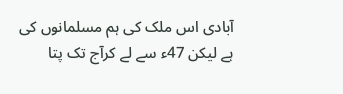آبادی اس ملک کی ہم مسلمانوں کی ہے لیکن 47ء سے لے کرآج تک پتا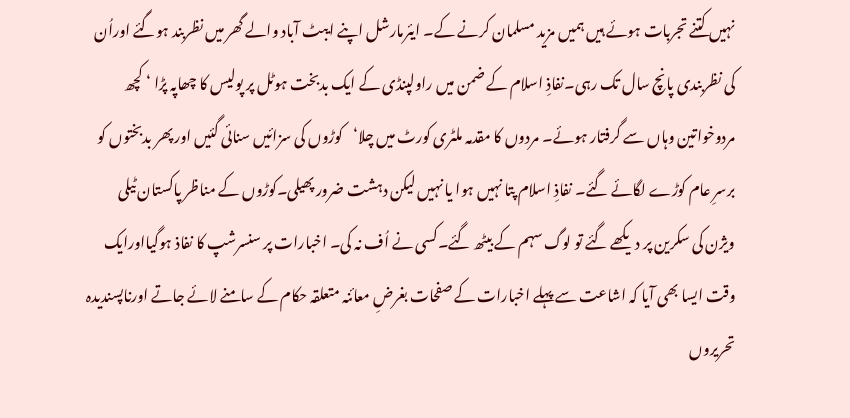نہیں کتنے تجربات ہوئے ہیں ہمیں مزید مسلمان کرنے کے۔ ایئرمارشل اپنے ایبٹ آباد والے گھر میں نظربند ہوگئے اوراُن کی نظربندی پانچ سال تک رہی۔نفاذِ اسلام کے ضمن میں راولپنڈی کے ایک بدبخت ہوٹل پر پولیس کا چھاپہ پڑا ‘ کچھ مردوخواتین وہاں سے گرفتار ہوئے۔ مردوں کا مقدمہ ملٹری کورٹ میں چلا‘کوڑوں کی سزائیں سنائی گئیں اور پھر بدبختوں کو برسرِ عام کوڑے لگائے گئے۔ نفاذِ اسلام پتا نہیں ہوا یا نہیں لیکن دہشت ضرور پھیلی۔کوڑوں کے مناظر پاکستان ٹیلی ویژن کی سکرین پر دیکھے گئے تو لوگ سہم کے بیٹھ گئے۔کسی نے اُف نہ کی۔ اخبارات پر سنسرشپ کا نفاذ ہوگیااورایک وقت ایسا بھی آیا کہ اشاعت سے پہلے اخبارات کے صفحات بغرضِ معائنہ متعلقہ حکام کے سامنے لائے جاتے اورناپسندیدہ تحریروں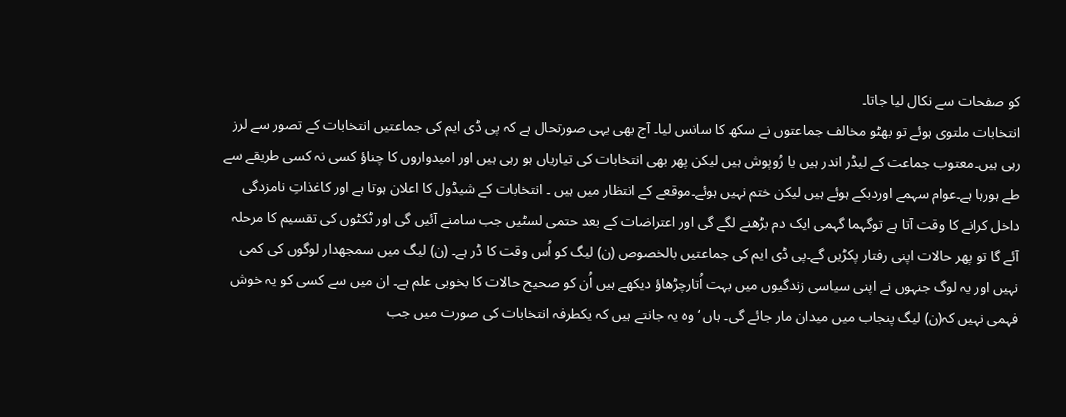کو صفحات سے نکال لیا جاتا۔
انتخابات ملتوی ہوئے تو بھٹو مخالف جماعتوں نے سکھ کا سانس لیا۔ آج بھی یہی صورتحال ہے کہ پی ڈی ایم کی جماعتیں انتخابات کے تصور سے لرز رہی ہیں۔معتوب جماعت کے لیڈر اندر ہیں یا رُوپوش ہیں لیکن پھر بھی انتخابات کی تیاریاں ہو رہی ہیں اور امیدواروں کا چناؤ کسی نہ کسی طریقے سے طے ہورہا ہے۔عوام سہمے اوردبکے ہوئے ہیں لیکن ختم نہیں ہوئے۔موقعے کے انتظار میں ہیں ۔ انتخابات کے شیڈول کا اعلان ہوتا ہے اور کاغذاتِ نامزدگی داخل کرانے کا وقت آتا ہے توگہما گہمی ایک دم بڑھنے لگے گی اور اعتراضات کے بعد حتمی لسٹیں جب سامنے آئیں گی اور ٹکٹوں کی تقسیم کا مرحلہ آئے گا تو پھر حالات اپنی رفتار پکڑیں گے۔پی ڈی ایم کی جماعتیں بالخصوص (ن) لیگ کو اُس وقت کا ڈر ہے۔ (ن) لیگ میں سمجھدار لوگوں کی کمی نہیں اور یہ لوگ جنہوں نے اپنی سیاسی زندگیوں میں بہت اُتارچڑھاؤ دیکھے ہیں اُن کو صحیح حالات کا بخوبی علم ہے۔ ان میں سے کسی کو یہ خوش فہمی نہیں کہ(ن) لیگ پنجاب میں میدان مار جائے گی۔ ہاں ‘ وہ یہ جانتے ہیں کہ یکطرفہ انتخابات کی صورت میں جب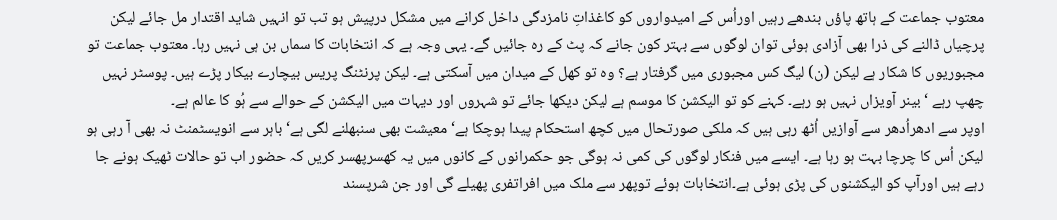معتوب جماعت کے ہاتھ پاؤں بندھے رہیں اوراُس کے امیدواروں کو کاغذاتِ نامزدگی داخل کرانے میں مشکل درپیش ہو تب تو انہیں شاید اقتدار مل جائے لیکن پرچیاں ڈالنے کی ذرا بھی آزادی ہوئی توان لوگوں سے بہتر کون جانے کہ پٹ کے رہ جائیں گے۔ یہی وجہ ہے کہ انتخابات کا سماں بن ہی نہیں رہا۔ معتوب جماعت تو مجبوریوں کا شکار ہے لیکن (ن) لیگ کس مجبوری میں گرفتار ہے؟ وہ تو کھل کے میدان میں آسکتی ہے۔ لیکن پرنٹنگ پریس بیچارے بیکار پڑے ہیں۔ پوسٹر نہیں چھپ رہے ‘ بینر آویزاں نہیں ہو رہے۔ کہنے کو تو الیکشن کا موسم ہے لیکن دیکھا جائے تو شہروں اور دیہات میں الیکشن کے حوالے سے ہُو کا عالم ہے۔
اوپر سے ادھراُدھر سے آوازیں اُٹھ رہی ہیں کہ ملکی صورتحال میں کچھ استحکام پیدا ہوچکا ہے‘ معیشت بھی سنبھلنے لگی ہے‘ باہر سے انویسٹمنٹ نہ بھی آ رہی ہو لیکن اُس کا چرچا بہت ہو رہا ہے۔ ایسے میں فنکار لوگوں کی کمی نہ ہوگی جو حکمرانوں کے کانوں میں یہ کھسرپھسر کریں کہ حضور اب تو حالات ٹھیک ہونے جا رہے ہیں اورآپ کو الیکشنوں کی پڑی ہوئی ہے۔انتخابات ہوئے توپھر سے ملک میں افراتفری پھیلے گی اور جن شرپسند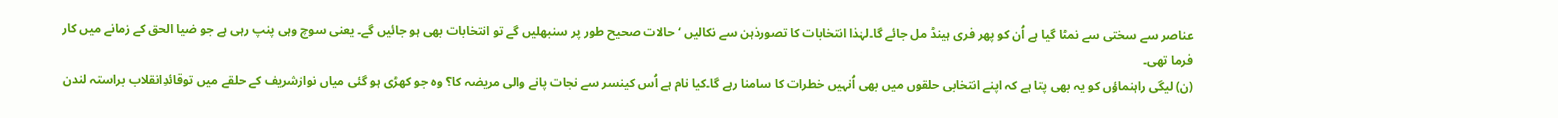عناصر سے سختی سے نمٹا گیا ہے اُن کو پھر فری ہینڈ مل جائے گا۔لہٰذا انتخابات کا تصورذہن سے نکالیں ‘ حالات صحیح طور پر سنبھلیں گے تو انتخابات بھی ہو جائیں گے۔ یعنی سوچ وہی پنپ رہی ہے جو ضیا الحق کے زمانے میں کار فرما تھی۔
(ن) لیگی راہنماؤں کو یہ بھی پتا ہے کہ اپنے انتخابی حلقوں میں بھی اُنہیں خطرات کا سامنا رہے گا۔کیا نام ہے اُس کینسر سے نجات پانے والی مریضہ کا؟ وہ جو کھڑی ہو گئی میاں نوازشریف کے حلقے میں توقائدِانقلاب براستہ لندن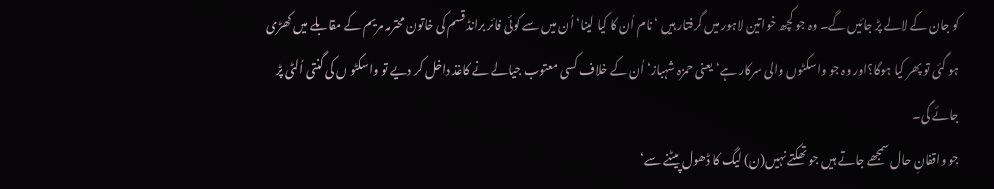کو جان کے لالے پڑ جائیں گے۔ وہ جو کچھ خواتین لاہور میں گرفتار ہیں ‘ نام اُن کا کیا لینا‘ اُن میں سے کوئی فائر برانڈ قسم کی خاتون محترمہ مریم کے مقابلے میں کھڑی ہو گئی تو پھر کیا ہوگا؟اور وہ جو واسکٹوں والی سرکار ہے‘ یعنی حمزہ شہباز‘ اُن کے خلاف کسی معتوب جیالے نے کاغذ داخل کر دیے تو واسکٹو ں کی گنتی اُلٹی پڑ جائے گی۔
جو واقفانِ حال سمجھے جاتے ہیں جو تھکتے نہیں(ن) لیگ کا ڈھول پیٹنے سے‘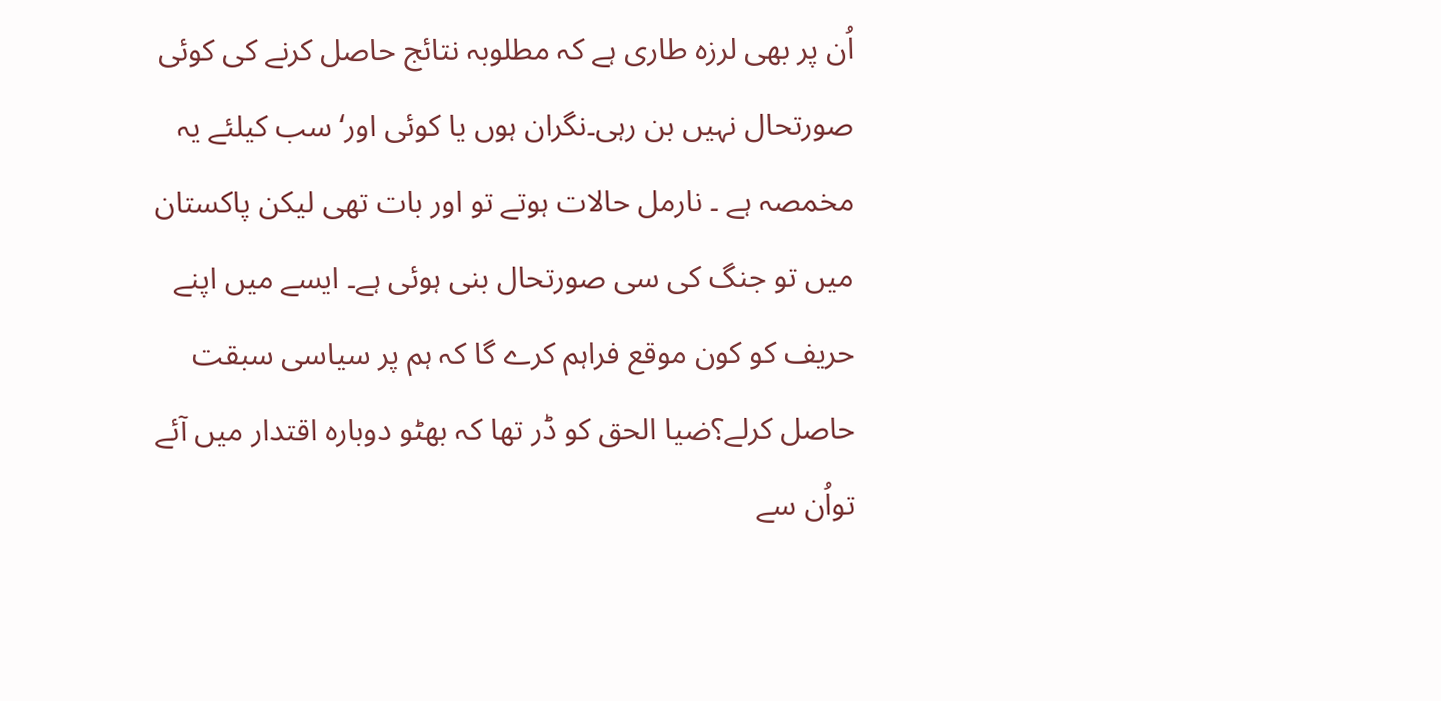اُن پر بھی لرزہ طاری ہے کہ مطلوبہ نتائج حاصل کرنے کی کوئی صورتحال نہیں بن رہی۔نگران ہوں یا کوئی اور‘ سب کیلئے یہ مخمصہ ہے ۔ نارمل حالات ہوتے تو اور بات تھی لیکن پاکستان میں تو جنگ کی سی صورتحال بنی ہوئی ہے۔ ایسے میں اپنے حریف کو کون موقع فراہم کرے گا کہ ہم پر سیاسی سبقت حاصل کرلے؟ضیا الحق کو ڈر تھا کہ بھٹو دوبارہ اقتدار میں آئے تواُن سے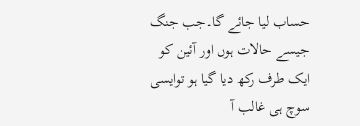حساب لیا جائے گا۔جب جنگ جیسے حالات ہوں اور آئین کو ایک طرف رکھ دیا گیا ہو توایسی سوچ ہی غالب آ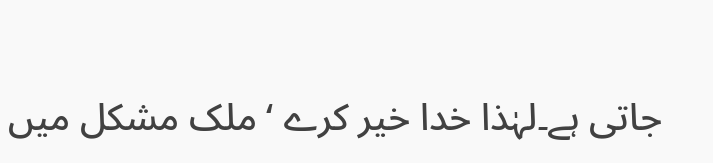جاتی ہے۔لہٰذا خدا خیر کرے ‘ ملک مشکل میں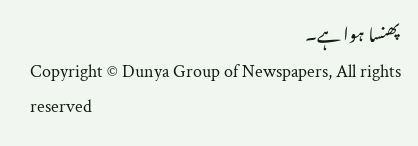پھنسا ہوا ہے۔
Copyright © Dunya Group of Newspapers, All rights reserved